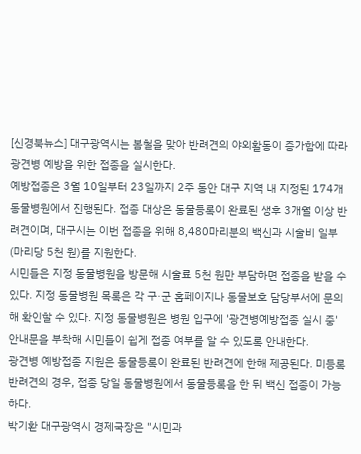[신경북뉴스] 대구광역시는 봄철을 맞아 반려견의 야외활동이 증가함에 따라 광견병 예방을 위한 접종을 실시한다.
예방접종은 3월 10일부터 23일까지 2주 동안 대구 지역 내 지정된 174개 동물병원에서 진행된다. 접종 대상은 동물등록이 완료된 생후 3개월 이상 반려견이며, 대구시는 이번 접종을 위해 8,480마리분의 백신과 시술비 일부(마리당 5천 원)를 지원한다.
시민들은 지정 동물병원을 방문해 시술료 5천 원만 부담하면 접종을 받을 수 있다. 지정 동물병원 목록은 각 구·군 홈페이지나 동물보호 담당부서에 문의해 확인할 수 있다. 지정 동물병원은 병원 입구에 '광견병예방접종 실시 중' 안내문을 부착해 시민들이 쉽게 접종 여부를 알 수 있도록 안내한다.
광견병 예방접종 지원은 동물등록이 완료된 반려견에 한해 제공된다. 미등록 반려견의 경우, 접종 당일 동물병원에서 동물등록을 한 뒤 백신 접종이 가능하다.
박기환 대구광역시 경제국장은 "시민과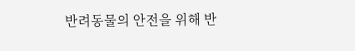반려동물의 안전을 위해 반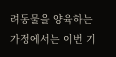려동물을 양육하는 가정에서는 이번 기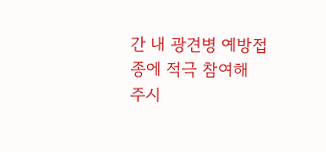간 내 광견병 예방접종에 적극 참여해 주시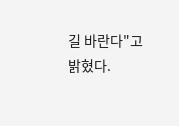길 바란다"고 밝혔다.